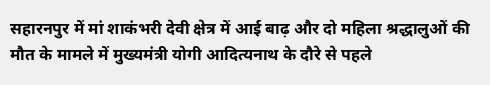सहारनपुर में मां शाकंभरी देवी क्षेत्र में आई बाढ़ और दो महिला श्रद्धालुओं की मौत के मामले में मुख्यमंत्री योगी आदित्यनाथ के दौरे से पहले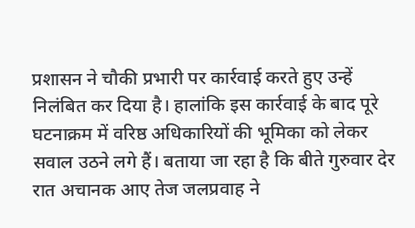प्रशासन ने चौकी प्रभारी पर कार्रवाई करते हुए उन्हें निलंबित कर दिया है। हालांकि इस कार्रवाई के बाद पूरे घटनाक्रम में वरिष्ठ अधिकारियों की भूमिका को लेकर सवाल उठने लगे हैं। बताया जा रहा है कि बीते गुरुवार देर रात अचानक आए तेज जलप्रवाह ने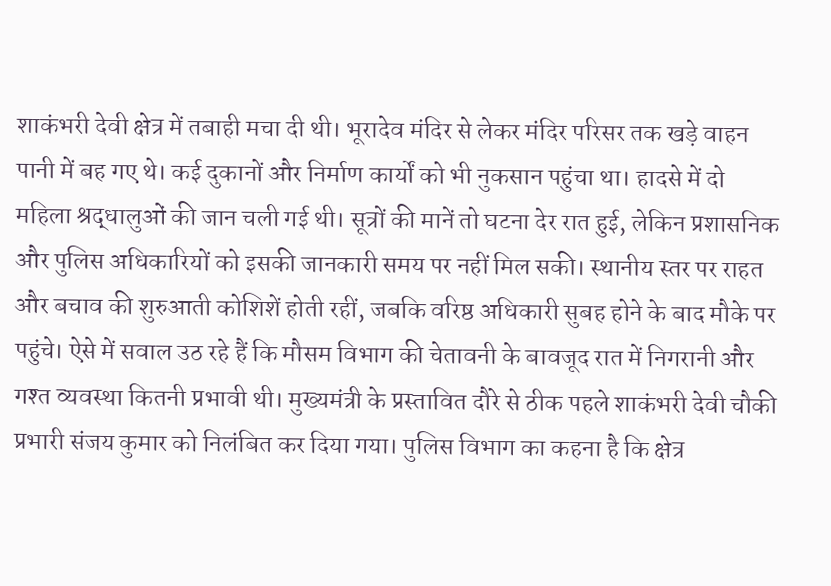शाकंभरी देवी क्षेत्र में तबाही मचा दी थी। भूरादेव मंदिर से लेकर मंदिर परिसर तक खड़े वाहन पानी में बह गए थे। कई दुकानों और निर्माण कार्यों को भी नुकसान पहुंचा था। हादसे में दो महिला श्रद्धालुओं की जान चली गई थी। सूत्रों की मानें तो घटना देर रात हुई, लेकिन प्रशासनिक और पुलिस अधिकारियों को इसकी जानकारी समय पर नहीं मिल सकी। स्थानीय स्तर पर राहत और बचाव की शुरुआती कोशिशें होती रहीं, जबकि वरिष्ठ अधिकारी सुबह होने के बाद मौके पर पहुंचे। ऐसे में सवाल उठ रहे हैं कि मौसम विभाग की चेतावनी के बावजूद रात में निगरानी और गश्त व्यवस्था कितनी प्रभावी थी। मुख्यमंत्री के प्रस्तावित दौरे से ठीक पहले शाकंभरी देवी चौकी प्रभारी संजय कुमार को निलंबित कर दिया गया। पुलिस विभाग का कहना है कि क्षेत्र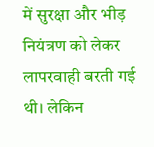में सुरक्षा और भीड़ नियंत्रण को लेकर लापरवाही बरती गई थी। लेकिन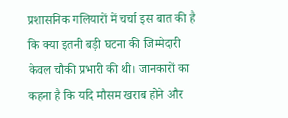प्रशासनिक गलियारों में चर्चा इस बात की है कि क्या इतनी बड़ी घटना की जिम्मेदारी केवल चौकी प्रभारी की थी। जानकारों का कहना है कि यदि मौसम खराब होने और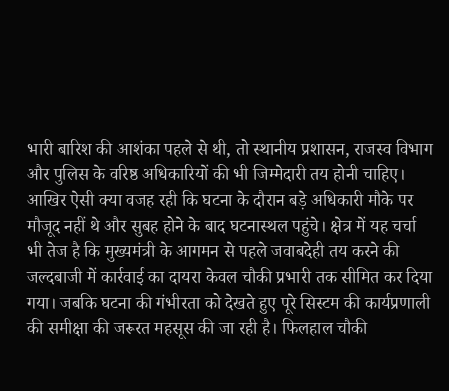भारी बारिश की आशंका पहले से थी, तो स्थानीय प्रशासन, राजस्व विभाग और पुलिस के वरिष्ठ अधिकारियों की भी जिम्मेदारी तय होनी चाहिए। आखिर ऐसी क्या वजह रही कि घटना के दौरान बड़े अधिकारी मौके पर मौजूद नहीं थे और सुबह होने के बाद घटनास्थल पहुंचे। क्षेत्र में यह चर्चा भी तेज है कि मुख्यमंत्री के आगमन से पहले जवाबदेही तय करने की जल्दबाजी में कार्रवाई का दायरा केवल चौकी प्रभारी तक सीमित कर दिया गया। जबकि घटना की गंभीरता को देखते हुए पूरे सिस्टम की कार्यप्रणाली की समीक्षा की जरूरत महसूस की जा रही है। फिलहाल चौकी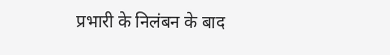प्रभारी के निलंबन के बाद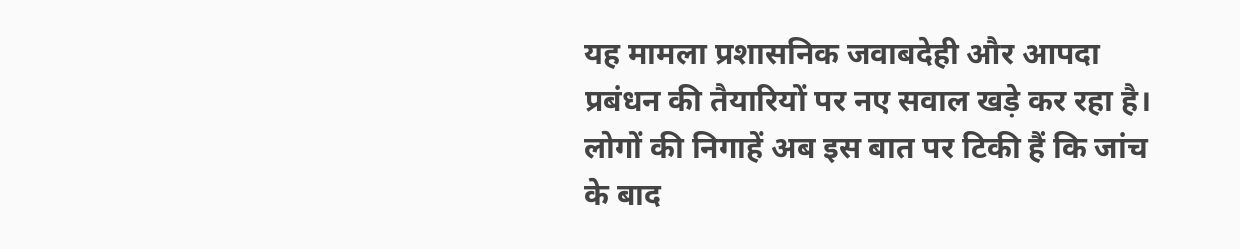यह मामला प्रशासनिक जवाबदेही और आपदा प्रबंधन की तैयारियों पर नए सवाल खड़े कर रहा है। लोगों की निगाहें अब इस बात पर टिकी हैं कि जांच के बाद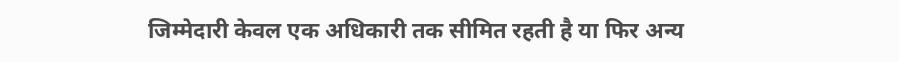जिम्मेदारी केवल एक अधिकारी तक सीमित रहती है या फिर अन्य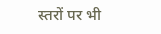स्तरों पर भी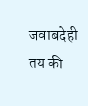जवाबदेही तय की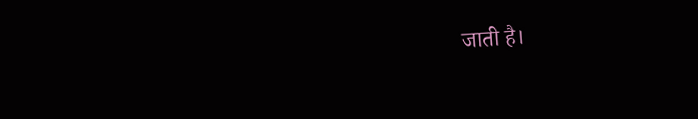जाती है।